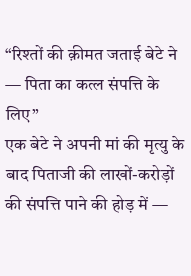“रिश्तों की क़ीमत जताई बेटे ने — पिता का कत्ल संपत्ति के लिए”
एक बेटे ने अपनी मां की मृत्यु के बाद पिताजी की लाखों-करोड़ों की संपत्ति पाने की होड़ में —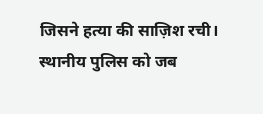जिसने हत्या की साज़िश रची। स्थानीय पुलिस को जब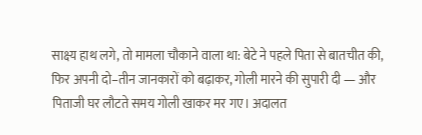साक्ष्य हाथ लगे, तो मामला चौकाने वाला था: बेटे ने पहले पिता से बातचीत की, फिर अपनी दो–तीन जानकारों को बढ़ाकर, गोली मारने की सुपारी दी — और पिताजी घर लौटते समय गोली खाकर मर गए। अदालत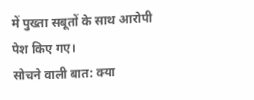में पुख्ता सबूतों के साथ आरोपी पेश किए गए।
सोचने वाली बात: क्या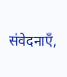संवेदनाएँ,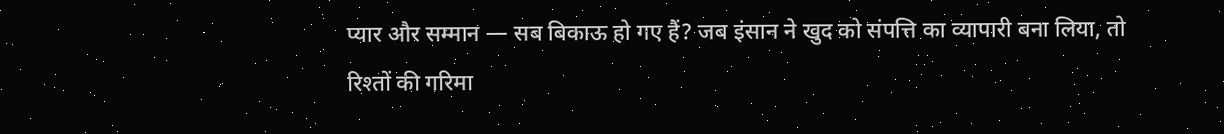प्यार और सम्मान — सब बिकाऊ हो गए हैं? जब इंसान ने खुद को संपत्ति का व्यापारी बना लिया, तो रिश्तों की गरिमा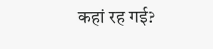कहां रह गई?